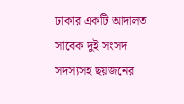ঢাকার একটি আদালত সাবেক দুই সংসদ সদস্যসহ ছয়জনের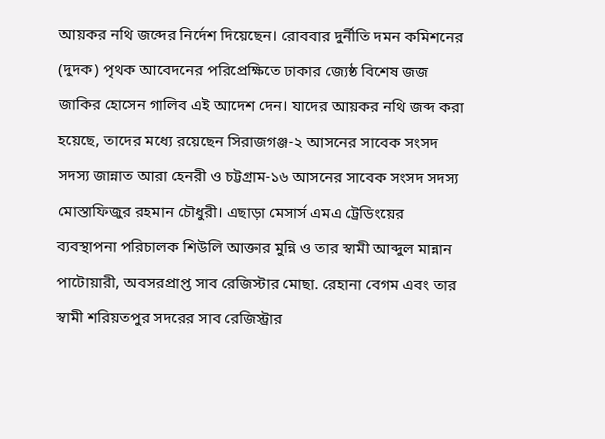আয়কর নথি জব্দের নির্দেশ দিয়েছেন। রোববার দুর্নীতি দমন কমিশনের (দুদক) পৃথক আবেদনের পরিপ্রেক্ষিতে ঢাকার জ্যেষ্ঠ বিশেষ জজ জাকির হোসেন গালিব এই আদেশ দেন। যাদের আয়কর নথি জব্দ করা হয়েছে, তাদের মধ্যে রয়েছেন সিরাজগঞ্জ-২ আসনের সাবেক সংসদ সদস্য জান্নাত আরা হেনরী ও চট্টগ্রাম-১৬ আসনের সাবেক সংসদ সদস্য মোস্তাফিজুর রহমান চৌধুরী। এছাড়া মেসার্স এমএ ট্রেডিংয়ের ব্যবস্থাপনা পরিচালক শিউলি আক্তার মুন্নি ও তার স্বামী আব্দুল মান্নান পাটোয়ারী, অবসরপ্রাপ্ত সাব রেজিস্টার মোছা. রেহানা বেগম এবং তার স্বামী শরিয়তপুর সদরের সাব রেজিস্ট্রার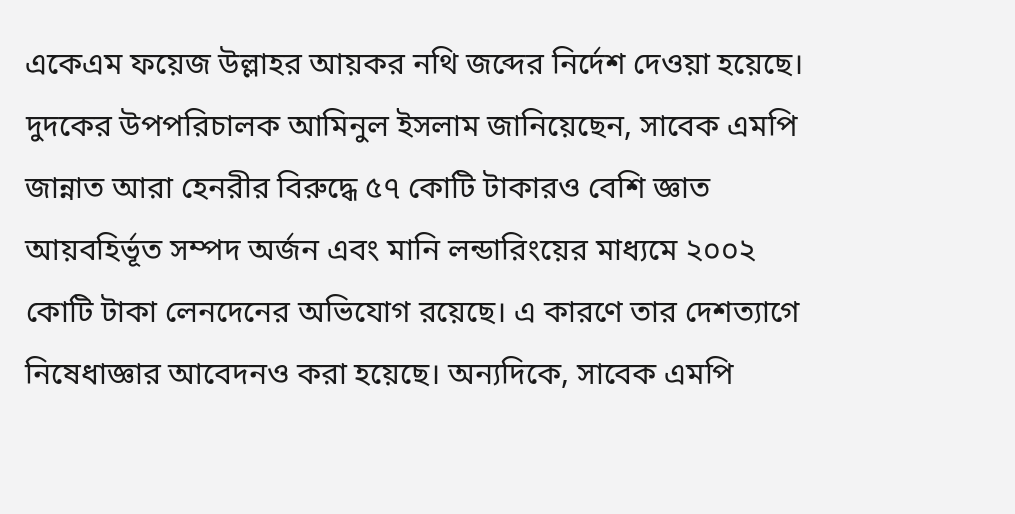একেএম ফয়েজ উল্লাহর আয়কর নথি জব্দের নির্দেশ দেওয়া হয়েছে।
দুদকের উপপরিচালক আমিনুল ইসলাম জানিয়েছেন, সাবেক এমপি জান্নাত আরা হেনরীর বিরুদ্ধে ৫৭ কোটি টাকারও বেশি জ্ঞাত আয়বহির্ভূত সম্পদ অর্জন এবং মানি লন্ডারিংয়ের মাধ্যমে ২০০২ কোটি টাকা লেনদেনের অভিযোগ রয়েছে। এ কারণে তার দেশত্যাগে নিষেধাজ্ঞার আবেদনও করা হয়েছে। অন্যদিকে, সাবেক এমপি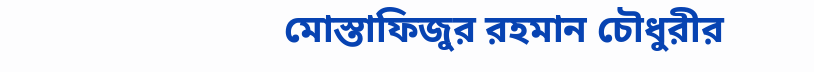মোস্তাফিজুর রহমান চৌধুরীর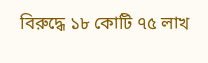বিরুদ্ধে ১৮ কোটি ৭৫ লাখ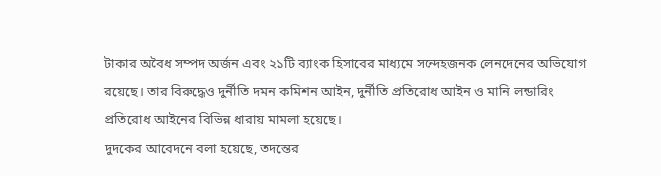টাকার অবৈধ সম্পদ অর্জন এবং ২১টি ব্যাংক হিসাবের মাধ্যমে সন্দেহজনক লেনদেনের অভিযোগ রয়েছে। তার বিরুদ্ধেও দুর্নীতি দমন কমিশন আইন, দুর্নীতি প্রতিরোধ আইন ও মানি লন্ডারিং প্রতিরোধ আইনের বিভিন্ন ধারায় মামলা হয়েছে।
দুদকের আবেদনে বলা হয়েছে, তদন্তের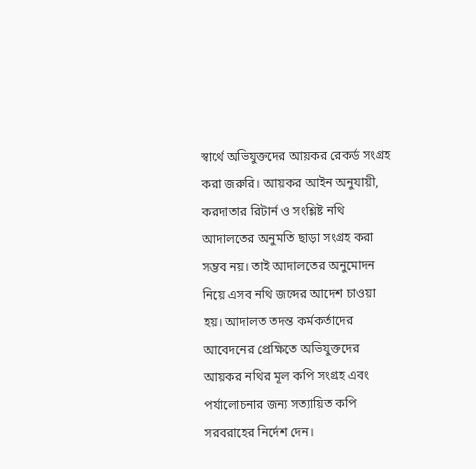স্বার্থে অভিযুক্তদের আয়কর রেকর্ড সংগ্রহ করা জরুরি। আয়কর আইন অনুযায়ী, করদাতার রিটার্ন ও সংশ্লিষ্ট নথি আদালতের অনুমতি ছাড়া সংগ্রহ করা সম্ভব নয়। তাই আদালতের অনুমোদন নিয়ে এসব নথি জব্দের আদেশ চাওয়া হয়। আদালত তদন্ত কর্মকর্তাদের আবেদনের প্রেক্ষিতে অভিযুক্তদের আয়কর নথির মূল কপি সংগ্রহ এবং পর্যালোচনার জন্য সত্যায়িত কপি সরবরাহের নির্দেশ দেন।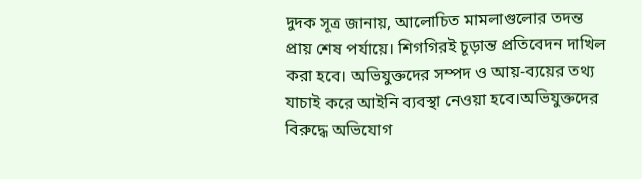দুদক সূত্র জানায়, আলোচিত মামলাগুলোর তদন্ত প্রায় শেষ পর্যায়ে। শিগগিরই চূড়ান্ত প্রতিবেদন দাখিল করা হবে। অভিযুক্তদের সম্পদ ও আয়-ব্যয়ের তথ্য যাচাই করে আইনি ব্যবস্থা নেওয়া হবে।অভিযুক্তদের বিরুদ্ধে অভিযোগ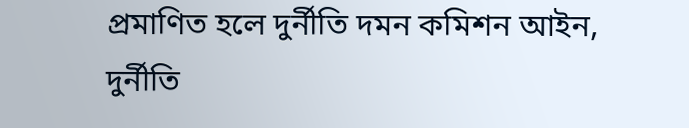প্রমাণিত হলে দুর্নীতি দমন কমিশন আইন, দুর্নীতি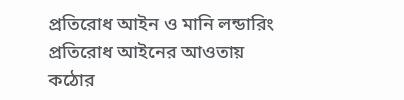প্রতিরোধ আইন ও মানি লন্ডারিং প্রতিরোধ আইনের আওতায় কঠোর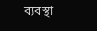ব্যবস্থা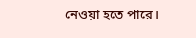নেওয়া হতে পারে।